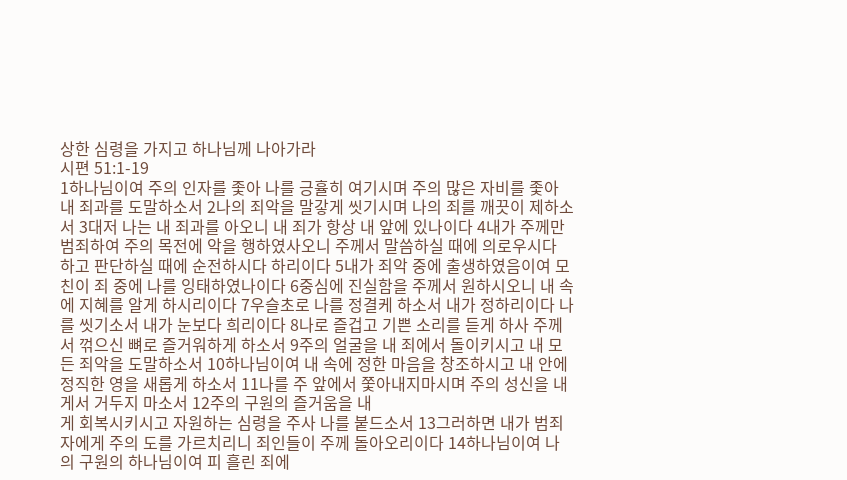상한 심령을 가지고 하나님께 나아가라
시편 51:1-19
1하나님이여 주의 인자를 좇아 나를 긍휼히 여기시며 주의 많은 자비를 좇아 내 죄과를 도말하소서 2나의 죄악을 말갛게 씻기시며 나의 죄를 깨끗이 제하소서 3대저 나는 내 죄과를 아오니 내 죄가 항상 내 앞에 있나이다 4내가 주께만 범죄하여 주의 목전에 악을 행하였사오니 주께서 말씀하실 때에 의로우시다 하고 판단하실 때에 순전하시다 하리이다 5내가 죄악 중에 출생하였음이여 모친이 죄 중에 나를 잉태하였나이다 6중심에 진실함을 주께서 원하시오니 내 속에 지혜를 알게 하시리이다 7우슬초로 나를 정결케 하소서 내가 정하리이다 나를 씻기소서 내가 눈보다 희리이다 8나로 즐겁고 기쁜 소리를 듣게 하사 주께서 꺾으신 뼈로 즐거워하게 하소서 9주의 얼굴을 내 죄에서 돌이키시고 내 모든 죄악을 도말하소서 10하나님이여 내 속에 정한 마음을 창조하시고 내 안에 정직한 영을 새롭게 하소서 11나를 주 앞에서 쫓아내지마시며 주의 성신을 내게서 거두지 마소서 12주의 구원의 즐거움을 내
게 회복시키시고 자원하는 심령을 주사 나를 붙드소서 13그러하면 내가 범죄자에게 주의 도를 가르치리니 죄인들이 주께 돌아오리이다 14하나님이여 나의 구원의 하나님이여 피 흘린 죄에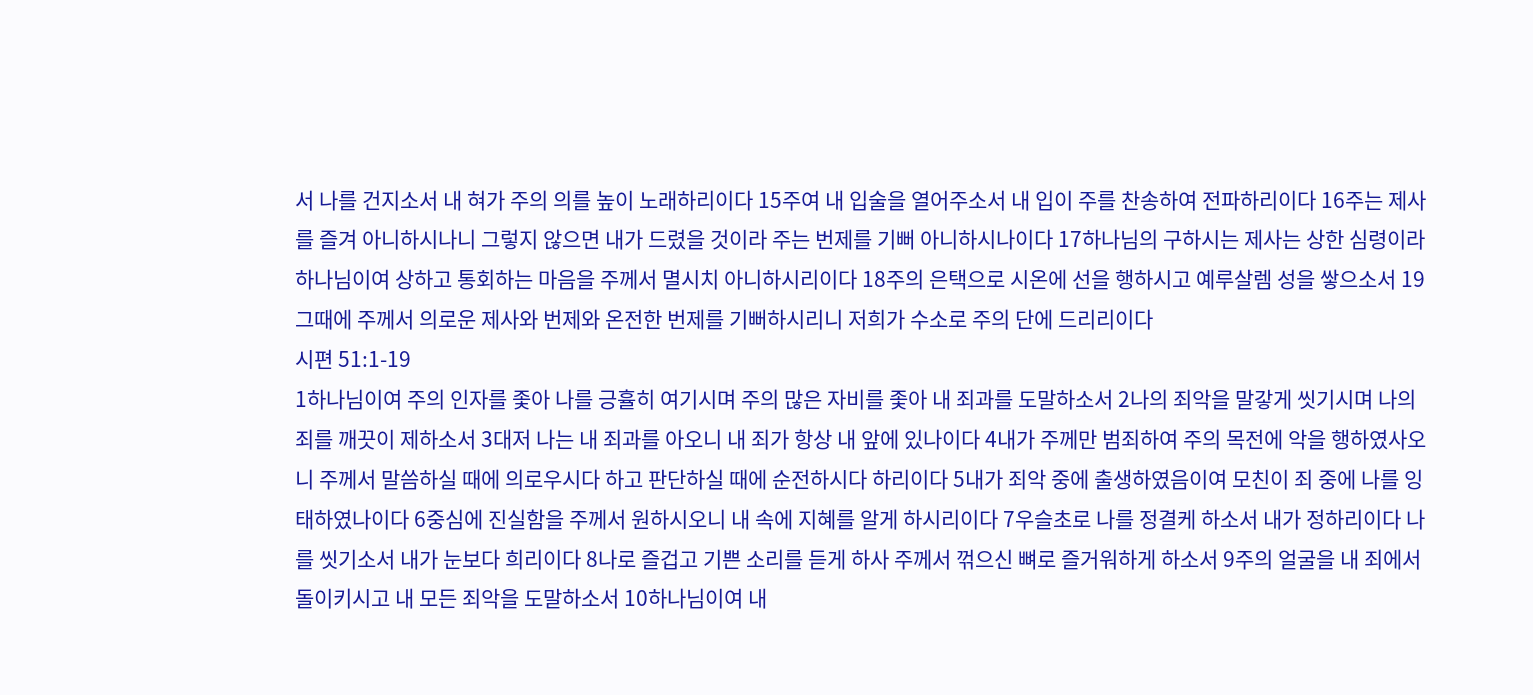서 나를 건지소서 내 혀가 주의 의를 높이 노래하리이다 15주여 내 입술을 열어주소서 내 입이 주를 찬송하여 전파하리이다 16주는 제사를 즐겨 아니하시나니 그렇지 않으면 내가 드렸을 것이라 주는 번제를 기뻐 아니하시나이다 17하나님의 구하시는 제사는 상한 심령이라 하나님이여 상하고 통회하는 마음을 주께서 멸시치 아니하시리이다 18주의 은택으로 시온에 선을 행하시고 예루살렘 성을 쌓으소서 19그때에 주께서 의로운 제사와 번제와 온전한 번제를 기뻐하시리니 저희가 수소로 주의 단에 드리리이다
시편 51:1-19
1하나님이여 주의 인자를 좇아 나를 긍휼히 여기시며 주의 많은 자비를 좇아 내 죄과를 도말하소서 2나의 죄악을 말갛게 씻기시며 나의 죄를 깨끗이 제하소서 3대저 나는 내 죄과를 아오니 내 죄가 항상 내 앞에 있나이다 4내가 주께만 범죄하여 주의 목전에 악을 행하였사오니 주께서 말씀하실 때에 의로우시다 하고 판단하실 때에 순전하시다 하리이다 5내가 죄악 중에 출생하였음이여 모친이 죄 중에 나를 잉태하였나이다 6중심에 진실함을 주께서 원하시오니 내 속에 지혜를 알게 하시리이다 7우슬초로 나를 정결케 하소서 내가 정하리이다 나를 씻기소서 내가 눈보다 희리이다 8나로 즐겁고 기쁜 소리를 듣게 하사 주께서 꺾으신 뼈로 즐거워하게 하소서 9주의 얼굴을 내 죄에서 돌이키시고 내 모든 죄악을 도말하소서 10하나님이여 내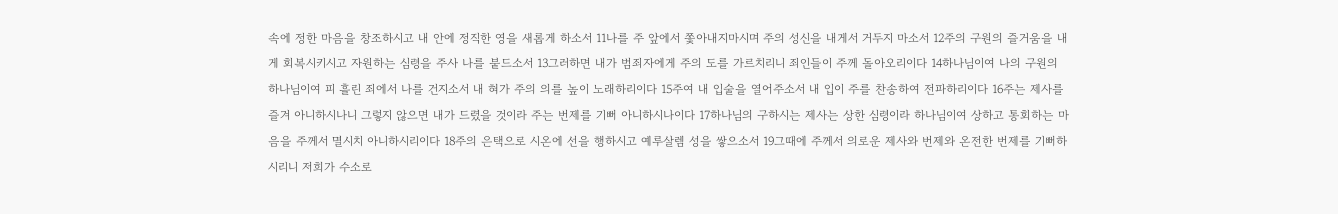속에 정한 마음을 창조하시고 내 안에 정직한 영을 새롭게 하소서 11나를 주 앞에서 쫓아내지마시며 주의 성신을 내게서 거두지 마소서 12주의 구원의 즐거움을 내
게 회복시키시고 자원하는 심령을 주사 나를 붙드소서 13그러하면 내가 범죄자에게 주의 도를 가르치리니 죄인들이 주께 돌아오리이다 14하나님이여 나의 구원의 하나님이여 피 흘린 죄에서 나를 건지소서 내 혀가 주의 의를 높이 노래하리이다 15주여 내 입술을 열어주소서 내 입이 주를 찬송하여 전파하리이다 16주는 제사를 즐겨 아니하시나니 그렇지 않으면 내가 드렸을 것이라 주는 번제를 기뻐 아니하시나이다 17하나님의 구하시는 제사는 상한 심령이라 하나님이여 상하고 통회하는 마음을 주께서 멸시치 아니하시리이다 18주의 은택으로 시온에 선을 행하시고 예루살렘 성을 쌓으소서 19그때에 주께서 의로운 제사와 번제와 온전한 번제를 기뻐하시리니 저희가 수소로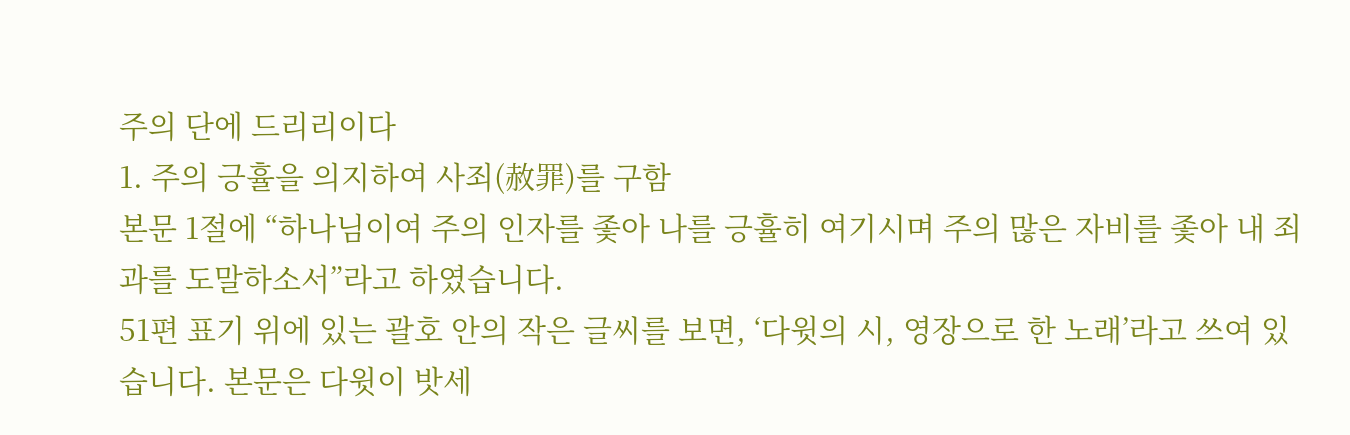주의 단에 드리리이다
1. 주의 긍휼을 의지하여 사죄(赦罪)를 구함
본문 1절에 “하나님이여 주의 인자를 좇아 나를 긍휼히 여기시며 주의 많은 자비를 좇아 내 죄과를 도말하소서”라고 하였습니다.
51편 표기 위에 있는 괄호 안의 작은 글씨를 보면, ‘다윗의 시, 영장으로 한 노래’라고 쓰여 있습니다. 본문은 다윗이 밧세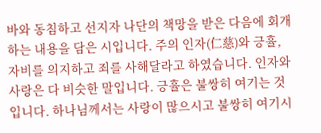바와 동침하고 선지자 나단의 책망을 받은 다음에 회개하는 내용을 담은 시입니다. 주의 인자(仁慈)와 긍휼, 자비를 의지하고 죄를 사해달라고 하였습니다. 인자와 사랑은 다 비슷한 말입니다. 긍휼은 불쌍히 여기는 것입니다. 하나님께서는 사랑이 많으시고 불쌍히 여기시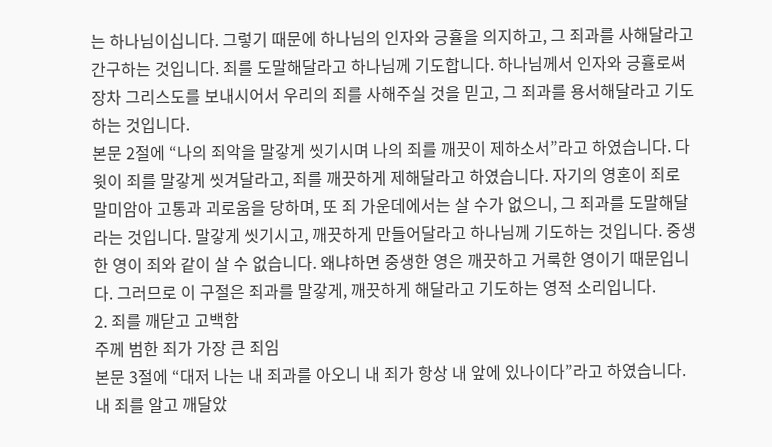는 하나님이십니다. 그렇기 때문에 하나님의 인자와 긍휼을 의지하고, 그 죄과를 사해달라고 간구하는 것입니다. 죄를 도말해달라고 하나님께 기도합니다. 하나님께서 인자와 긍휼로써 장차 그리스도를 보내시어서 우리의 죄를 사해주실 것을 믿고, 그 죄과를 용서해달라고 기도하는 것입니다.
본문 2절에 “나의 죄악을 말갛게 씻기시며 나의 죄를 깨끗이 제하소서”라고 하였습니다. 다윗이 죄를 말갛게 씻겨달라고, 죄를 깨끗하게 제해달라고 하였습니다. 자기의 영혼이 죄로 말미암아 고통과 괴로움을 당하며, 또 죄 가운데에서는 살 수가 없으니, 그 죄과를 도말해달라는 것입니다. 말갛게 씻기시고, 깨끗하게 만들어달라고 하나님께 기도하는 것입니다. 중생한 영이 죄와 같이 살 수 없습니다. 왜냐하면 중생한 영은 깨끗하고 거룩한 영이기 때문입니다. 그러므로 이 구절은 죄과를 말갛게, 깨끗하게 해달라고 기도하는 영적 소리입니다.
2. 죄를 깨닫고 고백함
주께 범한 죄가 가장 큰 죄임
본문 3절에 “대저 나는 내 죄과를 아오니 내 죄가 항상 내 앞에 있나이다”라고 하였습니다. 내 죄를 알고 깨달았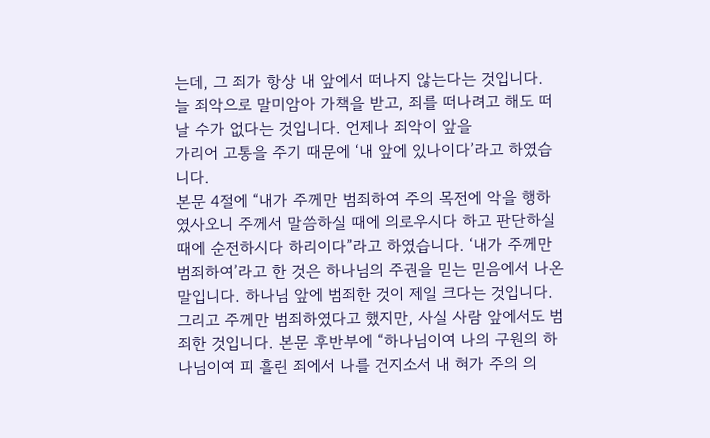는데, 그 죄가 항상 내 앞에서 떠나지 않는다는 것입니다. 늘 죄악으로 말미암아 가책을 받고, 죄를 떠나려고 해도 떠날 수가 없다는 것입니다. 언제나 죄악이 앞을
가리어 고통을 주기 때문에 ‘내 앞에 있나이다’라고 하였습니다.
본문 4절에 “내가 주께만 범죄하여 주의 목전에 악을 행하였사오니 주께서 말씀하실 때에 의로우시다 하고 판단하실 때에 순전하시다 하리이다”라고 하였습니다. ‘내가 주께만 범죄하여’라고 한 것은 하나님의 주권을 믿는 믿음에서 나온 말입니다. 하나님 앞에 범죄한 것이 제일 크다는 것입니다.
그리고 주께만 범죄하였다고 했지만, 사실 사람 앞에서도 범죄한 것입니다. 본문 후반부에 “하나님이여 나의 구원의 하나님이여 피 흘린 죄에서 나를 건지소서 내 혀가 주의 의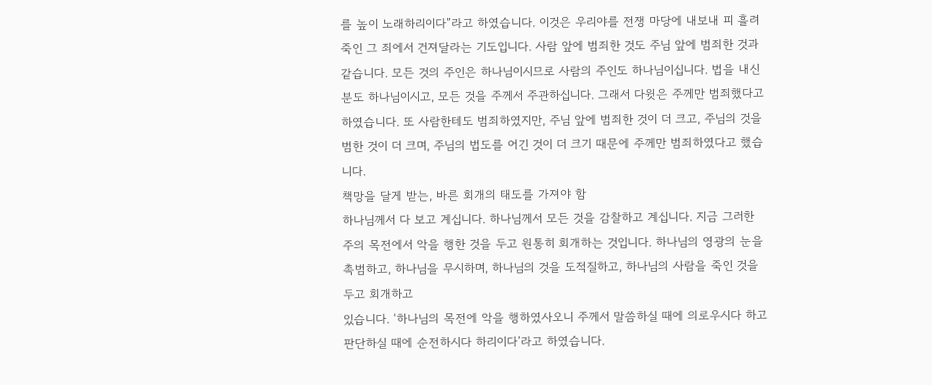를 높이 노래하리이다”라고 하였습니다. 이것은 우리야를 전쟁 마당에 내보내 피 흘려 죽인 그 죄에서 건져달라는 기도입니다. 사람 앞에 범죄한 것도 주님 앞에 범죄한 것과 같습니다. 모든 것의 주인은 하나님이시므로 사람의 주인도 하나님이십니다. 법을 내신 분도 하나님이시고, 모든 것을 주께서 주관하십니다. 그래서 다윗은 주께만 범죄했다고 하였습니다. 또 사람한테도 범죄하였지만, 주님 앞에 범죄한 것이 더 크고, 주님의 것을 범한 것이 더 크며, 주님의 법도를 어긴 것이 더 크기 때문에 주께만 범죄하였다고 했습니다.
책망을 달게 받는, 바른 회개의 태도를 가져야 함
하나님께서 다 보고 계십니다. 하나님께서 모든 것을 감찰하고 계십니다. 지금 그러한 주의 목전에서 악을 행한 것을 두고 원통히 회개하는 것입니다. 하나님의 영광의 눈을 촉범하고, 하나님을 무시하며, 하나님의 것을 도적질하고, 하나님의 사람을 죽인 것을 두고 회개하고
있습니다. ‘하나님의 목전에 악을 행하였사오니 주께서 말씀하실 때에 의로우시다 하고 판단하실 때에 순전하시다 하리이다’라고 하였습니다.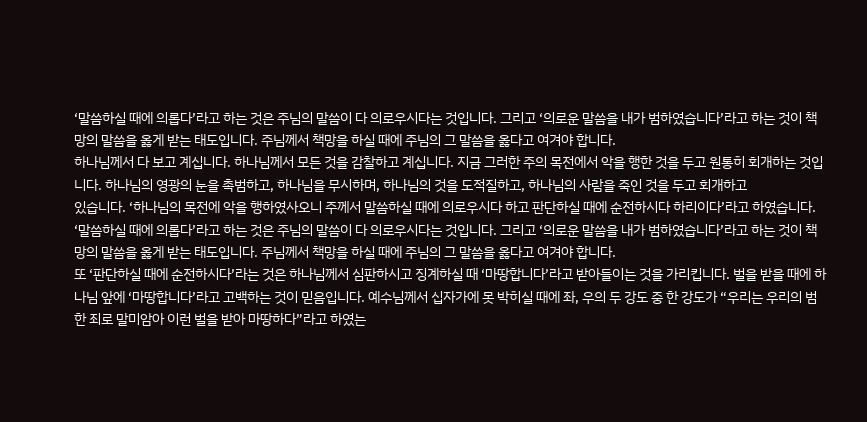‘말씀하실 때에 의롭다’라고 하는 것은 주님의 말씀이 다 의로우시다는 것입니다. 그리고 ‘의로운 말씀을 내가 범하였습니다’라고 하는 것이 책망의 말씀을 옳게 받는 태도입니다. 주님께서 책망을 하실 때에 주님의 그 말씀을 옳다고 여겨야 합니다.
하나님께서 다 보고 계십니다. 하나님께서 모든 것을 감찰하고 계십니다. 지금 그러한 주의 목전에서 악을 행한 것을 두고 원통히 회개하는 것입니다. 하나님의 영광의 눈을 촉범하고, 하나님을 무시하며, 하나님의 것을 도적질하고, 하나님의 사람을 죽인 것을 두고 회개하고
있습니다. ‘하나님의 목전에 악을 행하였사오니 주께서 말씀하실 때에 의로우시다 하고 판단하실 때에 순전하시다 하리이다’라고 하였습니다.
‘말씀하실 때에 의롭다’라고 하는 것은 주님의 말씀이 다 의로우시다는 것입니다. 그리고 ‘의로운 말씀을 내가 범하였습니다’라고 하는 것이 책망의 말씀을 옳게 받는 태도입니다. 주님께서 책망을 하실 때에 주님의 그 말씀을 옳다고 여겨야 합니다.
또 ‘판단하실 때에 순전하시다’라는 것은 하나님께서 심판하시고 징계하실 때 ‘마땅합니다’라고 받아들이는 것을 가리킵니다. 벌을 받을 때에 하나님 앞에 ‘마땅합니다’라고 고백하는 것이 믿음입니다. 예수님께서 십자가에 못 박히실 때에 좌, 우의 두 강도 중 한 강도가 “우리는 우리의 범한 죄로 말미암아 이런 벌을 받아 마땅하다”라고 하였는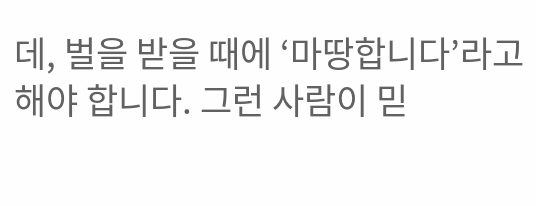데, 벌을 받을 때에 ‘마땅합니다’라고 해야 합니다. 그런 사람이 믿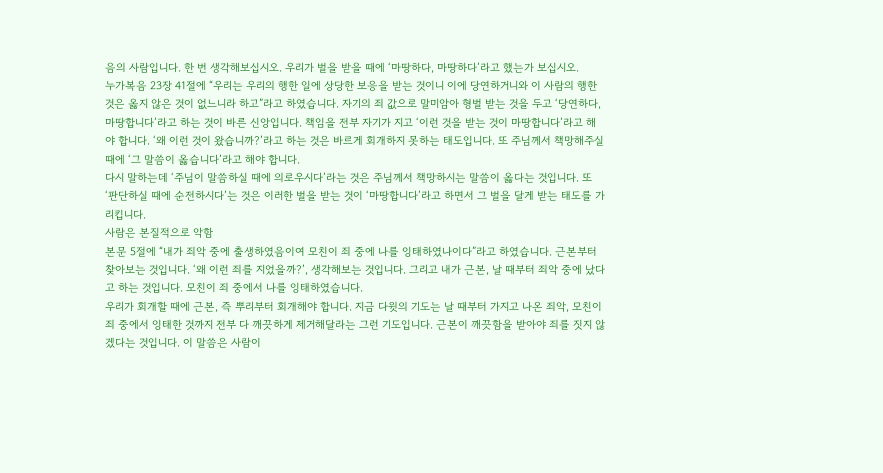음의 사람입니다. 한 번 생각해보십시오. 우리가 벌을 받을 때에 ‘마땅하다, 마땅하다’라고 했는가 보십시오.
누가복음 23장 41절에 “우리는 우리의 행한 일에 상당한 보응을 받는 것이니 이에 당연하거니와 이 사람의 행한 것은 옳지 않은 것이 없느니라 하고”라고 하였습니다. 자기의 죄 값으로 말미암아 형벌 받는 것을 두고 ‘당연하다, 마땅합니다’라고 하는 것이 바른 신앙입니다. 책임을 전부 자기가 지고 ‘이런 것을 받는 것이 마땅합니다’라고 해야 합니다. ‘왜 이런 것이 왔습니까?’라고 하는 것은 바르게 회개하지 못하는 태도입니다. 또 주님께서 책망해주실 때에 ‘그 말씀이 옳습니다’라고 해야 합니다.
다시 말하는데 ‘주님이 말씀하실 때에 의로우시다’라는 것은 주님께서 책망하시는 말씀이 옳다는 것입니다. 또 ‘판단하실 때에 순전하시다’는 것은 이러한 벌을 받는 것이 ‘마땅합니다’라고 하면서 그 벌을 달게 받는 태도를 가리킵니다.
사람은 본질적으로 악함
본문 5절에 “내가 죄악 중에 출생하였음이여 모친이 죄 중에 나를 잉태하였나이다”라고 하였습니다. 근본부터 찾아보는 것입니다. ‘왜 이런 죄를 지었을까?’, 생각해보는 것입니다. 그리고 내가 근본, 날 때부터 죄악 중에 났다고 하는 것입니다. 모친이 죄 중에서 나를 잉태하였습니다.
우리가 회개할 때에 근본, 즉 뿌리부터 회개해야 합니다. 지금 다윗의 기도는 날 때부터 가지고 나온 죄악, 모친이 죄 중에서 잉태한 것까지 전부 다 깨끗하게 제거해달라는 그런 기도입니다. 근본이 깨끗함을 받아야 죄를 짓지 않겠다는 것입니다. 이 말씀은 사람이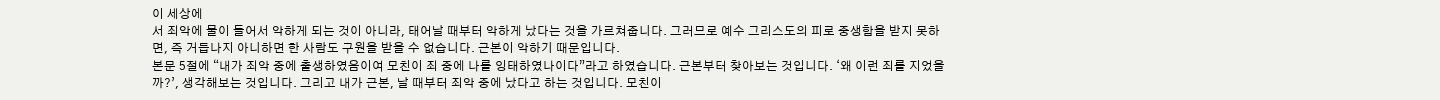이 세상에
서 죄악에 물이 들어서 악하게 되는 것이 아니라, 태어날 때부터 악하게 났다는 것을 가르쳐줍니다. 그러므로 예수 그리스도의 피로 중생함을 받지 못하면, 즉 거듭나지 아니하면 한 사람도 구원을 받을 수 없습니다. 근본이 악하기 때문입니다.
본문 5절에 “내가 죄악 중에 출생하였음이여 모친이 죄 중에 나를 잉태하였나이다”라고 하였습니다. 근본부터 찾아보는 것입니다. ‘왜 이런 죄를 지었을까?’, 생각해보는 것입니다. 그리고 내가 근본, 날 때부터 죄악 중에 났다고 하는 것입니다. 모친이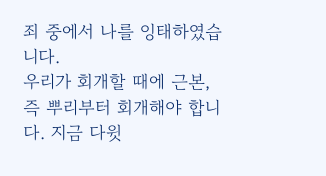죄 중에서 나를 잉태하였습니다.
우리가 회개할 때에 근본, 즉 뿌리부터 회개해야 합니다. 지금 다윗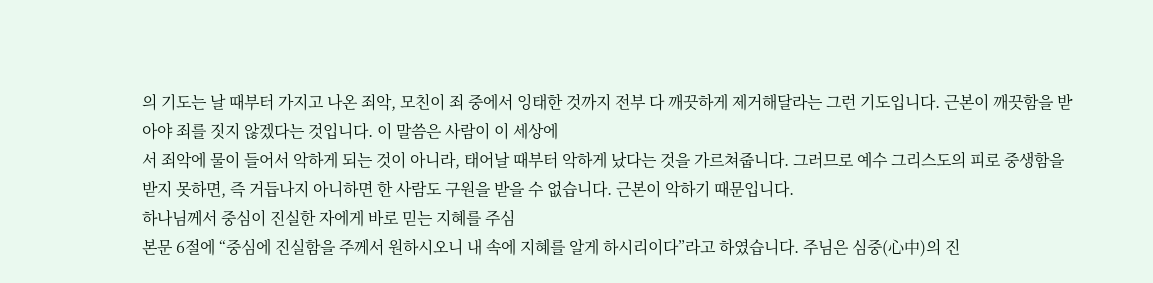의 기도는 날 때부터 가지고 나온 죄악, 모친이 죄 중에서 잉태한 것까지 전부 다 깨끗하게 제거해달라는 그런 기도입니다. 근본이 깨끗함을 받아야 죄를 짓지 않겠다는 것입니다. 이 말씀은 사람이 이 세상에
서 죄악에 물이 들어서 악하게 되는 것이 아니라, 태어날 때부터 악하게 났다는 것을 가르쳐줍니다. 그러므로 예수 그리스도의 피로 중생함을 받지 못하면, 즉 거듭나지 아니하면 한 사람도 구원을 받을 수 없습니다. 근본이 악하기 때문입니다.
하나님께서 중심이 진실한 자에게 바로 믿는 지혜를 주심
본문 6절에 “중심에 진실함을 주께서 원하시오니 내 속에 지혜를 알게 하시리이다”라고 하였습니다. 주님은 심중(心中)의 진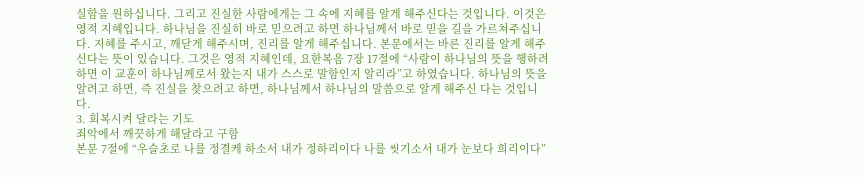실함을 원하십니다. 그리고 진실한 사람에게는 그 속에 지혜를 알게 해주신다는 것입니다. 이것은 영적 지혜입니다. 하나님을 진실히 바로 믿으려고 하면 하나님께서 바로 믿을 길을 가르쳐주십니다. 지혜를 주시고, 깨닫게 해주시며, 진리를 알게 해주십니다. 본문에서는 바른 진리를 알게 해주신다는 뜻이 있습니다. 그것은 영적 지혜인데, 요한복음 7장 17절에 “사람이 하나님의 뜻을 행하려 하면 이 교훈이 하나님께로서 왔는지 내가 스스로 말함인지 알리라”고 하였습니다. 하나님의 뜻을 알려고 하면, 즉 진실을 찾으려고 하면, 하나님께서 하나님의 말씀으로 알게 해주신 다는 것입니다.
3. 회복시켜 달라는 기도
죄악에서 깨끗하게 해달라고 구함
본문 7절에 “우슬초로 나를 정결케 하소서 내가 정하리이다 나를 씻기소서 내가 눈보다 희리이다”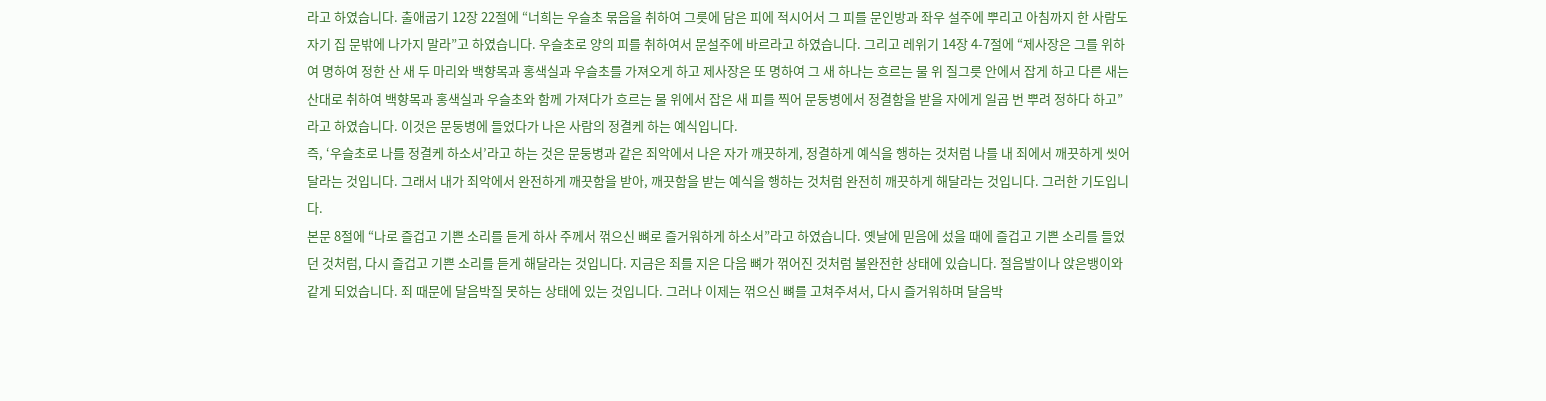라고 하였습니다. 출애굽기 12장 22절에 “너희는 우슬초 묶음을 취하여 그릇에 담은 피에 적시어서 그 피를 문인방과 좌우 설주에 뿌리고 아침까지 한 사람도 자기 집 문밖에 나가지 말라”고 하였습니다. 우슬초로 양의 피를 취하여서 문설주에 바르라고 하였습니다. 그리고 레위기 14장 4-7절에 “제사장은 그를 위하여 명하여 정한 산 새 두 마리와 백향목과 홍색실과 우슬초를 가져오게 하고 제사장은 또 명하여 그 새 하나는 흐르는 물 위 질그릇 안에서 잡게 하고 다른 새는 산대로 취하여 백향목과 홍색실과 우슬초와 함께 가져다가 흐르는 물 위에서 잡은 새 피를 찍어 문둥병에서 정결함을 받을 자에게 일곱 번 뿌려 정하다 하고”라고 하였습니다. 이것은 문둥병에 들었다가 나은 사람의 정결케 하는 예식입니다.
즉, ‘우슬초로 나를 정결케 하소서’라고 하는 것은 문둥병과 같은 죄악에서 나은 자가 깨끗하게, 정결하게 예식을 행하는 것처럼 나를 내 죄에서 깨끗하게 씻어달라는 것입니다. 그래서 내가 죄악에서 완전하게 깨끗함을 받아, 깨끗함을 받는 예식을 행하는 것처럼 완전히 깨끗하게 해달라는 것입니다. 그러한 기도입니다.
본문 8절에 “나로 즐겁고 기쁜 소리를 듣게 하사 주께서 꺾으신 뼈로 즐거워하게 하소서”라고 하였습니다. 옛날에 믿음에 섰을 때에 즐겁고 기쁜 소리를 들었던 것처럼, 다시 즐겁고 기쁜 소리를 듣게 해달라는 것입니다. 지금은 죄를 지은 다음 뼈가 꺾어진 것처럼 불완전한 상태에 있습니다. 절음발이나 앉은뱅이와 같게 되었습니다. 죄 때문에 달음박질 못하는 상태에 있는 것입니다. 그러나 이제는 꺾으신 뼈를 고쳐주셔서, 다시 즐거워하며 달음박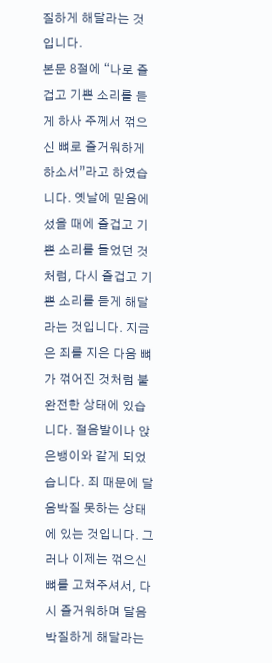질하게 해달라는 것입니다.
본문 8절에 “나로 즐겁고 기쁜 소리를 듣게 하사 주께서 꺾으신 뼈로 즐거워하게 하소서”라고 하였습니다. 옛날에 믿음에 섰을 때에 즐겁고 기쁜 소리를 들었던 것처럼, 다시 즐겁고 기쁜 소리를 듣게 해달라는 것입니다. 지금은 죄를 지은 다음 뼈가 꺾어진 것처럼 불완전한 상태에 있습니다. 절음발이나 앉은뱅이와 같게 되었습니다. 죄 때문에 달음박질 못하는 상태에 있는 것입니다. 그러나 이제는 꺾으신 뼈를 고쳐주셔서, 다시 즐거워하며 달음박질하게 해달라는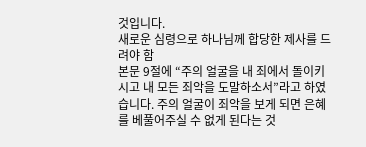것입니다.
새로운 심령으로 하나님께 합당한 제사를 드려야 함
본문 9절에 “주의 얼굴을 내 죄에서 돌이키시고 내 모든 죄악을 도말하소서”라고 하였습니다. 주의 얼굴이 죄악을 보게 되면 은혜를 베풀어주실 수 없게 된다는 것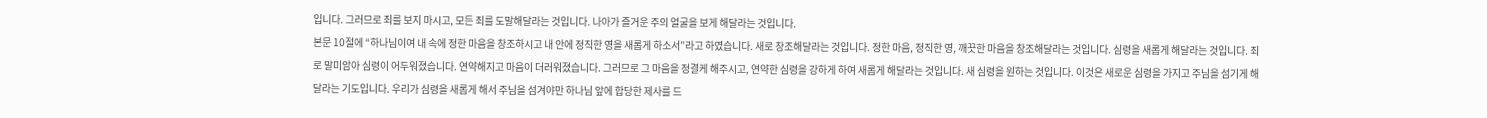입니다. 그러므로 죄를 보지 마시고, 모든 죄를 도말해달라는 것입니다. 나아가 즐거운 주의 얼굴을 보게 해달라는 것입니다.
본문 10절에 “하나님이여 내 속에 정한 마음을 창조하시고 내 안에 정직한 영을 새롭게 하소서”라고 하였습니다. 새로 창조해달라는 것입니다. 정한 마음, 정직한 영, 깨끗한 마음을 창조해달라는 것입니다. 심령을 새롭게 해달라는 것입니다. 죄로 말미암아 심령이 어두워졌습니다. 연약해지고 마음이 더러워졌습니다. 그러므로 그 마음을 정결케 해주시고, 연약한 심령을 강하게 하여 새롭게 해달라는 것입니다. 새 심령을 원하는 것입니다. 이것은 새로운 심령을 가지고 주님을 섬기게 해달라는 기도입니다. 우리가 심령을 새롭게 해서 주님을 섬겨야만 하나님 앞에 합당한 제사를 드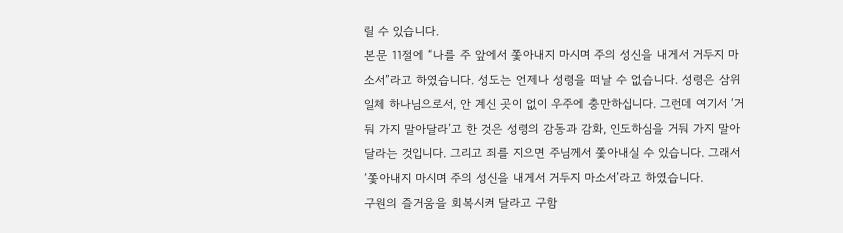릴 수 있습니다.
본문 11절에 “나를 주 앞에서 쫓아내지 마시며 주의 성신을 내게서 거두지 마소서”라고 하였습니다. 성도는 언제나 성령을 떠날 수 없습니다. 성령은 삼위일체 하나님으로서, 안 계신 곳이 없이 우주에 충만하십니다. 그런데 여기서 ‘거둬 가지 말아달라’고 한 것은 성령의 감동과 감화, 인도하심을 거둬 가지 말아달라는 것입니다. 그리고 죄를 지으면 주님께서 쫓아내실 수 있습니다. 그래서 ‘쫓아내지 마시며 주의 성신을 내게서 거두지 마소서’라고 하였습니다.
구원의 즐거움을 회복시켜 달라고 구함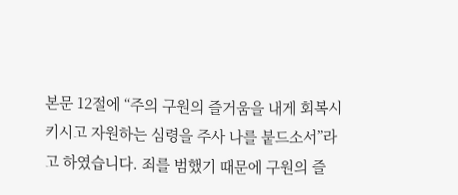본문 12절에 “주의 구원의 즐거움을 내게 회복시키시고 자원하는 심령을 주사 나를 붙드소서”라고 하였습니다. 죄를 범했기 때문에 구원의 즐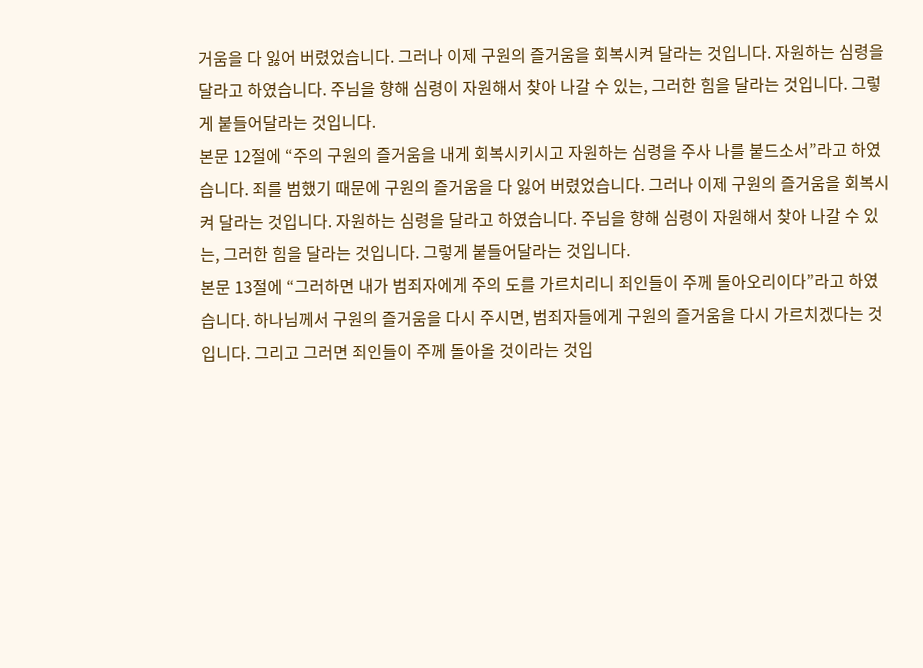거움을 다 잃어 버렸었습니다. 그러나 이제 구원의 즐거움을 회복시켜 달라는 것입니다. 자원하는 심령을 달라고 하였습니다. 주님을 향해 심령이 자원해서 찾아 나갈 수 있는, 그러한 힘을 달라는 것입니다. 그렇게 붙들어달라는 것입니다.
본문 12절에 “주의 구원의 즐거움을 내게 회복시키시고 자원하는 심령을 주사 나를 붙드소서”라고 하였습니다. 죄를 범했기 때문에 구원의 즐거움을 다 잃어 버렸었습니다. 그러나 이제 구원의 즐거움을 회복시켜 달라는 것입니다. 자원하는 심령을 달라고 하였습니다. 주님을 향해 심령이 자원해서 찾아 나갈 수 있는, 그러한 힘을 달라는 것입니다. 그렇게 붙들어달라는 것입니다.
본문 13절에 “그러하면 내가 범죄자에게 주의 도를 가르치리니 죄인들이 주께 돌아오리이다”라고 하였습니다. 하나님께서 구원의 즐거움을 다시 주시면, 범죄자들에게 구원의 즐거움을 다시 가르치겠다는 것입니다. 그리고 그러면 죄인들이 주께 돌아올 것이라는 것입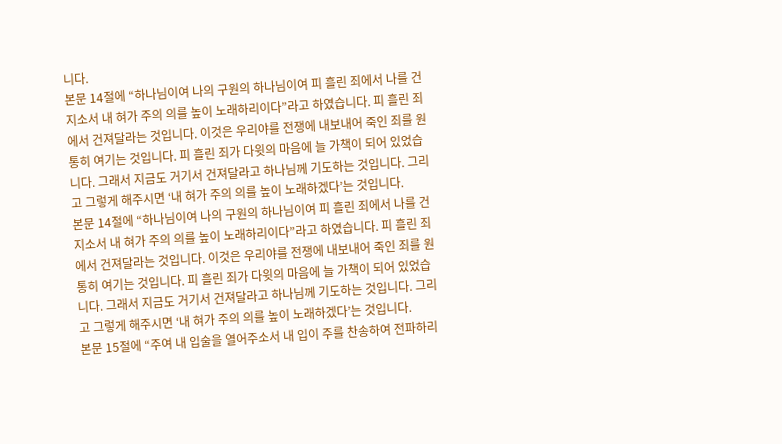니다.
본문 14절에 “하나님이여 나의 구원의 하나님이여 피 흘린 죄에서 나를 건지소서 내 혀가 주의 의를 높이 노래하리이다”라고 하였습니다. 피 흘린 죄에서 건져달라는 것입니다. 이것은 우리야를 전쟁에 내보내어 죽인 죄를 원통히 여기는 것입니다. 피 흘린 죄가 다윗의 마음에 늘 가책이 되어 있었습니다. 그래서 지금도 거기서 건져달라고 하나님께 기도하는 것입니다. 그리고 그렇게 해주시면 ‘내 혀가 주의 의를 높이 노래하겠다’는 것입니다.
본문 14절에 “하나님이여 나의 구원의 하나님이여 피 흘린 죄에서 나를 건지소서 내 혀가 주의 의를 높이 노래하리이다”라고 하였습니다. 피 흘린 죄에서 건져달라는 것입니다. 이것은 우리야를 전쟁에 내보내어 죽인 죄를 원통히 여기는 것입니다. 피 흘린 죄가 다윗의 마음에 늘 가책이 되어 있었습니다. 그래서 지금도 거기서 건져달라고 하나님께 기도하는 것입니다. 그리고 그렇게 해주시면 ‘내 혀가 주의 의를 높이 노래하겠다’는 것입니다.
본문 15절에 “주여 내 입술을 열어주소서 내 입이 주를 찬송하여 전파하리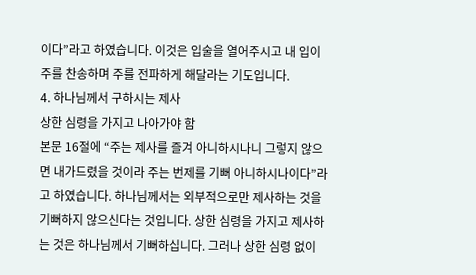이다”라고 하였습니다. 이것은 입술을 열어주시고 내 입이 주를 찬송하며 주를 전파하게 해달라는 기도입니다.
4. 하나님께서 구하시는 제사
상한 심령을 가지고 나아가야 함
본문 16절에 “주는 제사를 즐겨 아니하시나니 그렇지 않으면 내가드렸을 것이라 주는 번제를 기뻐 아니하시나이다”라고 하였습니다. 하나님께서는 외부적으로만 제사하는 것을 기뻐하지 않으신다는 것입니다. 상한 심령을 가지고 제사하는 것은 하나님께서 기뻐하십니다. 그러나 상한 심령 없이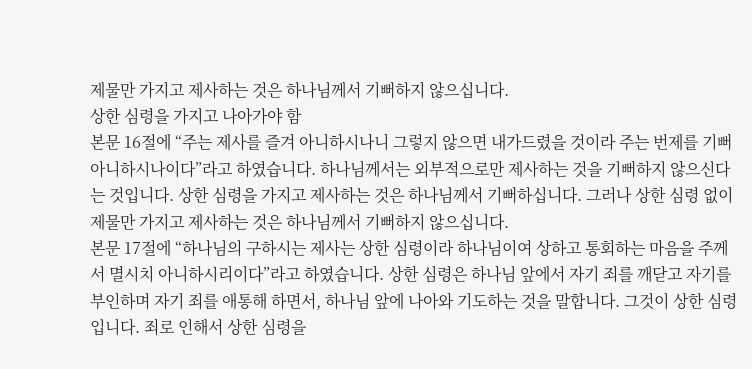제물만 가지고 제사하는 것은 하나님께서 기뻐하지 않으십니다.
상한 심령을 가지고 나아가야 함
본문 16절에 “주는 제사를 즐겨 아니하시나니 그렇지 않으면 내가드렸을 것이라 주는 번제를 기뻐 아니하시나이다”라고 하였습니다. 하나님께서는 외부적으로만 제사하는 것을 기뻐하지 않으신다는 것입니다. 상한 심령을 가지고 제사하는 것은 하나님께서 기뻐하십니다. 그러나 상한 심령 없이 제물만 가지고 제사하는 것은 하나님께서 기뻐하지 않으십니다.
본문 17절에 “하나님의 구하시는 제사는 상한 심령이라 하나님이여 상하고 통회하는 마음을 주께서 멸시치 아니하시리이다”라고 하였습니다. 상한 심령은 하나님 앞에서 자기 죄를 깨닫고 자기를 부인하며 자기 죄를 애통해 하면서, 하나님 앞에 나아와 기도하는 것을 말합니다. 그것이 상한 심령입니다. 죄로 인해서 상한 심령을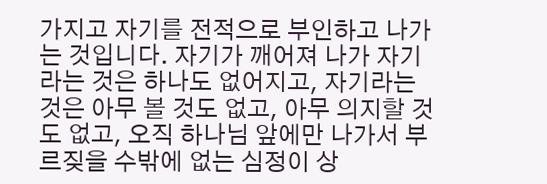가지고 자기를 전적으로 부인하고 나가는 것입니다. 자기가 깨어져 나가 자기라는 것은 하나도 없어지고, 자기라는 것은 아무 볼 것도 없고, 아무 의지할 것도 없고, 오직 하나님 앞에만 나가서 부르짖을 수밖에 없는 심정이 상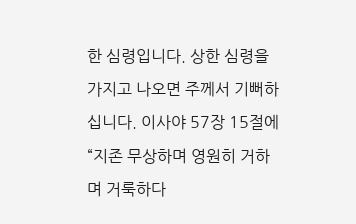한 심령입니다. 상한 심령을 가지고 나오면 주께서 기뻐하십니다. 이사야 57장 15절에 “지존 무상하며 영원히 거하며 거룩하다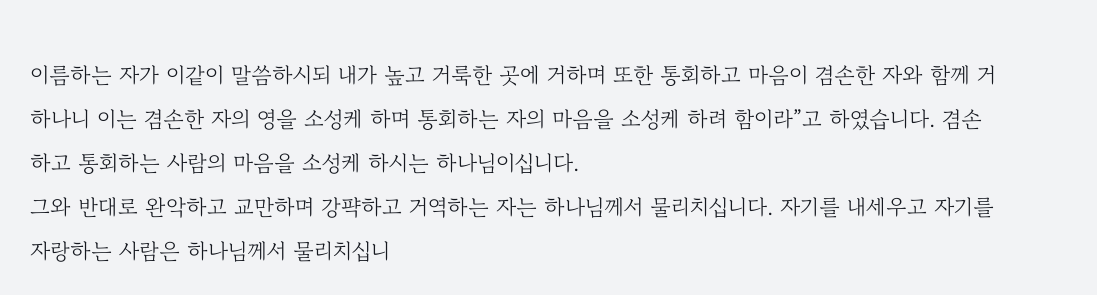이름하는 자가 이같이 말씀하시되 내가 높고 거룩한 곳에 거하며 또한 통회하고 마음이 겸손한 자와 함께 거하나니 이는 겸손한 자의 영을 소성케 하며 통회하는 자의 마음을 소성케 하려 함이라”고 하였습니다. 겸손하고 통회하는 사람의 마음을 소성케 하시는 하나님이십니다.
그와 반대로 완악하고 교만하며 강퍅하고 거역하는 자는 하나님께서 물리치십니다. 자기를 내세우고 자기를 자랑하는 사람은 하나님께서 물리치십니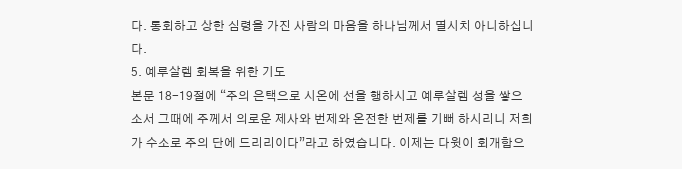다. 통회하고 상한 심령을 가진 사람의 마음을 하나님께서 멸시치 아니하십니다.
5. 예루살렘 회복을 위한 기도
본문 18-19절에 “주의 은택으로 시온에 선을 행하시고 예루살렘 성을 쌓으소서 그때에 주께서 의로운 제사와 번제와 온전한 번제를 기뻐 하시리니 저희가 수소로 주의 단에 드리리이다”라고 하였습니다. 이제는 다윗이 회개함으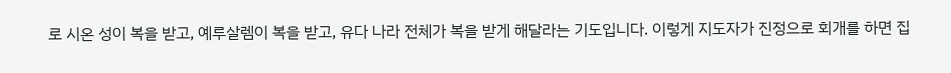로 시온 성이 복을 받고, 예루살렘이 복을 받고, 유다 나라 전체가 복을 받게 해달라는 기도입니다. 이렇게 지도자가 진정으로 회개를 하면 집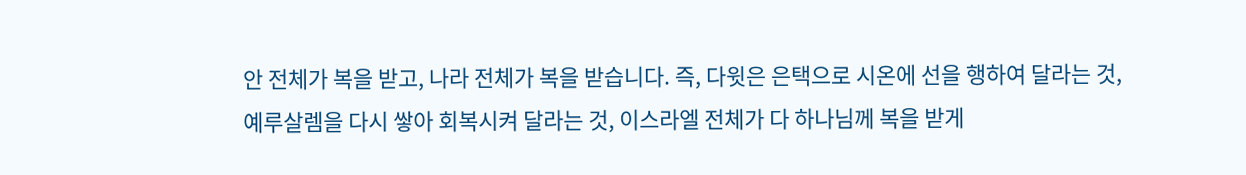안 전체가 복을 받고, 나라 전체가 복을 받습니다. 즉, 다윗은 은택으로 시온에 선을 행하여 달라는 것, 예루살렘을 다시 쌓아 회복시켜 달라는 것, 이스라엘 전체가 다 하나님께 복을 받게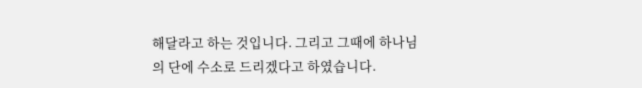해달라고 하는 것입니다. 그리고 그때에 하나님의 단에 수소로 드리겠다고 하였습니다.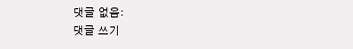댓글 없음:
댓글 쓰기